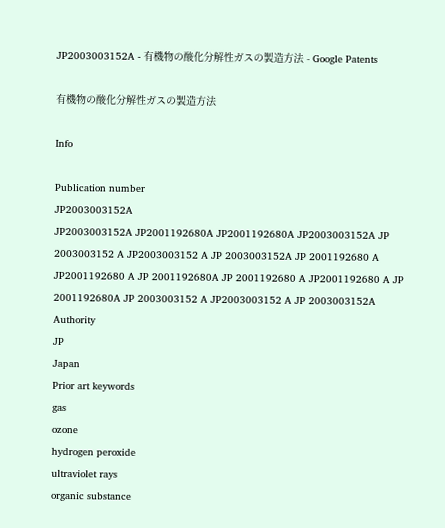JP2003003152A - 有機物の酸化分解性ガスの製造方法 - Google Patents

有機物の酸化分解性ガスの製造方法

Info

Publication number
JP2003003152A
JP2003003152A JP2001192680A JP2001192680A JP2003003152A JP 2003003152 A JP2003003152 A JP 2003003152A JP 2001192680 A JP2001192680 A JP 2001192680A JP 2001192680 A JP2001192680 A JP 2001192680A JP 2003003152 A JP2003003152 A JP 2003003152A
Authority
JP
Japan
Prior art keywords
gas
ozone
hydrogen peroxide
ultraviolet rays
organic substance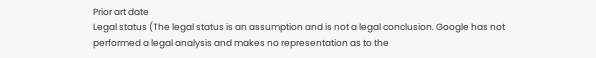Prior art date
Legal status (The legal status is an assumption and is not a legal conclusion. Google has not performed a legal analysis and makes no representation as to the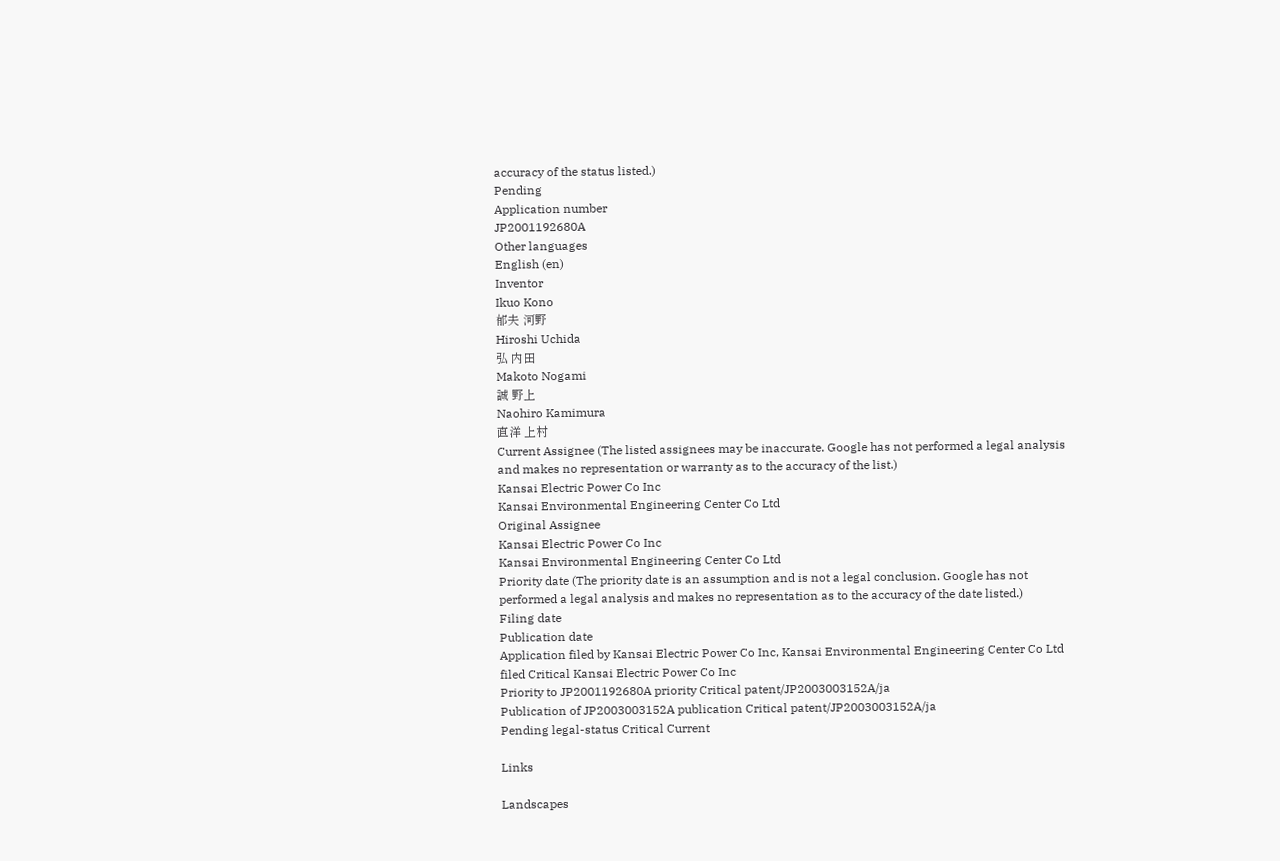accuracy of the status listed.)
Pending
Application number
JP2001192680A
Other languages
English (en)
Inventor
Ikuo Kono
郁夫 河野
Hiroshi Uchida
弘 内田
Makoto Nogami
誠 野上
Naohiro Kamimura
直洋 上村
Current Assignee (The listed assignees may be inaccurate. Google has not performed a legal analysis and makes no representation or warranty as to the accuracy of the list.)
Kansai Electric Power Co Inc
Kansai Environmental Engineering Center Co Ltd
Original Assignee
Kansai Electric Power Co Inc
Kansai Environmental Engineering Center Co Ltd
Priority date (The priority date is an assumption and is not a legal conclusion. Google has not performed a legal analysis and makes no representation as to the accuracy of the date listed.)
Filing date
Publication date
Application filed by Kansai Electric Power Co Inc, Kansai Environmental Engineering Center Co Ltd filed Critical Kansai Electric Power Co Inc
Priority to JP2001192680A priority Critical patent/JP2003003152A/ja
Publication of JP2003003152A publication Critical patent/JP2003003152A/ja
Pending legal-status Critical Current

Links

Landscapes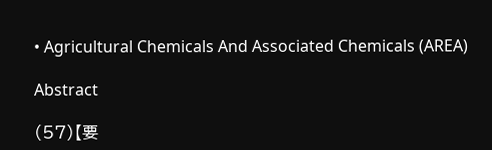• Agricultural Chemicals And Associated Chemicals (AREA)

Abstract

(57)【要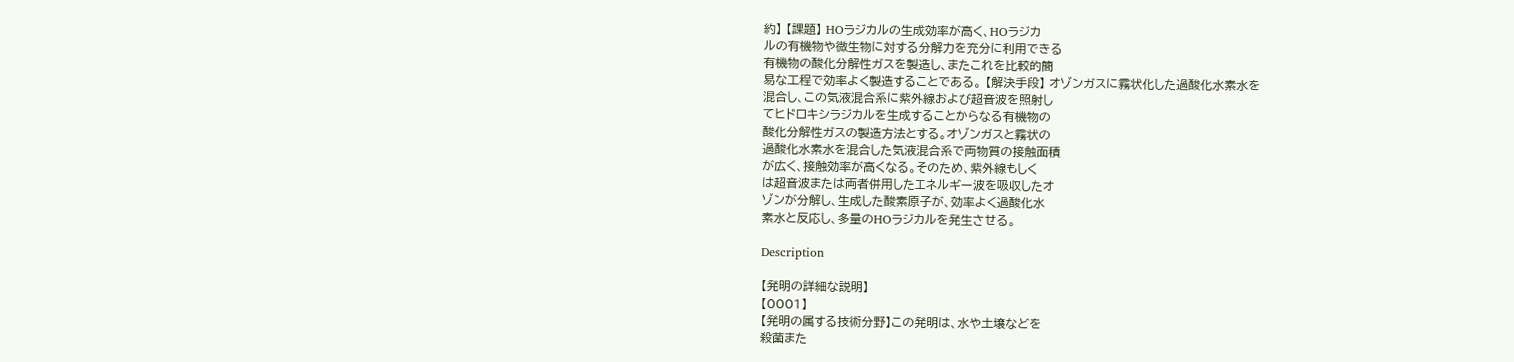約】 【課題】 HOラジカルの生成効率が高く、HOラジカ
ルの有機物や微生物に対する分解力を充分に利用できる
有機物の酸化分解性ガスを製造し、またこれを比較的簡
易な工程で効率よく製造することである。 【解決手段】 オゾンガスに霧状化した過酸化水素水を
混合し、この気液混合系に紫外線および超音波を照射し
てヒドロキシラジカルを生成することからなる有機物の
酸化分解性ガスの製造方法とする。オゾンガスと霧状の
過酸化水素水を混合した気液混合系で両物質の接触面積
が広く、接触効率が高くなる。そのため、紫外線もしく
は超音波または両者併用したエネルギー波を吸収したオ
ゾンが分解し、生成した酸素原子が、効率よく過酸化水
素水と反応し、多量のHOラジカルを発生させる。

Description

【発明の詳細な説明】
【0001】
【発明の属する技術分野】この発明は、水や土壌などを
殺菌また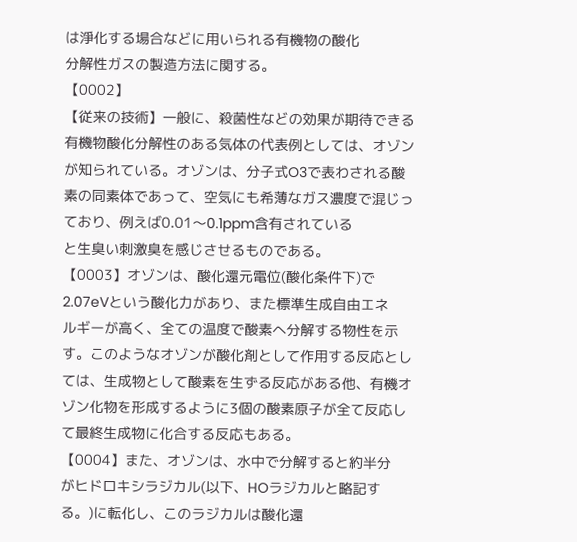は淨化する場合などに用いられる有機物の酸化
分解性ガスの製造方法に関する。
【0002】
【従来の技術】一般に、殺菌性などの効果が期待できる
有機物酸化分解性のある気体の代表例としては、オゾン
が知られている。オゾンは、分子式O3で表わされる酸
素の同素体であって、空気にも希薄なガス濃度で混じっ
ており、例えば0.01〜0.1ppm含有されている
と生臭い刺激臭を感じさせるものである。
【0003】オゾンは、酸化還元電位(酸化条件下)で
2.07eVという酸化力があり、また標準生成自由エネ
ルギーが高く、全ての温度で酸素へ分解する物性を示
す。このようなオゾンが酸化剤として作用する反応とし
ては、生成物として酸素を生ずる反応がある他、有機オ
ゾン化物を形成するように3個の酸素原子が全て反応し
て最終生成物に化合する反応もある。
【0004】また、オゾンは、水中で分解すると約半分
がヒドロキシラジカル(以下、HOラジカルと略記す
る。)に転化し、このラジカルは酸化還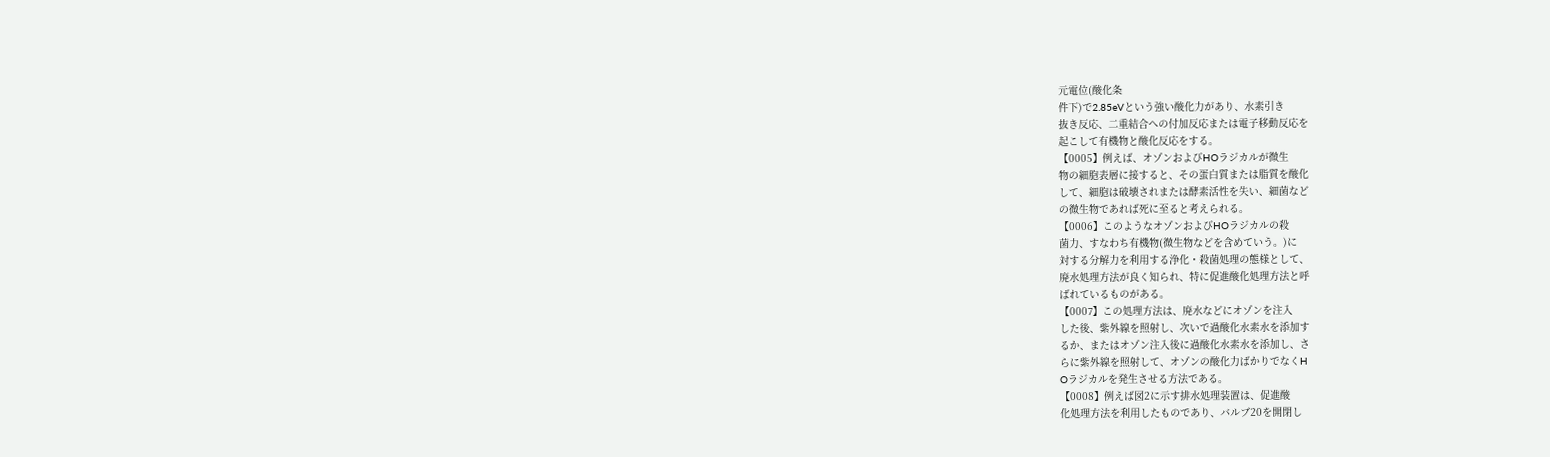元電位(酸化条
件下)で2.85eVという強い酸化力があり、水素引き
抜き反応、二重結合への付加反応または電子移動反応を
起こして有機物と酸化反応をする。
【0005】例えば、オゾンおよびHOラジカルが微生
物の細胞表層に接すると、その蛋白質または脂質を酸化
して、細胞は破壊されまたは酵素活性を失い、細菌など
の微生物であれば死に至ると考えられる。
【0006】このようなオゾンおよびHOラジカルの殺
菌力、すなわち有機物(微生物などを含めていう。)に
対する分解力を利用する浄化・殺菌処理の態様として、
廃水処理方法が良く知られ、特に促進酸化処理方法と呼
ばれているものがある。
【0007】この処理方法は、廃水などにオゾンを注入
した後、紫外線を照射し、次いで過酸化水素水を添加す
るか、またはオゾン注入後に過酸化水素水を添加し、さ
らに紫外線を照射して、オゾンの酸化力ばかりでなくH
Oラジカルを発生させる方法である。
【0008】例えば図2に示す排水処理装置は、促進酸
化処理方法を利用したものであり、バルブ20を開閉し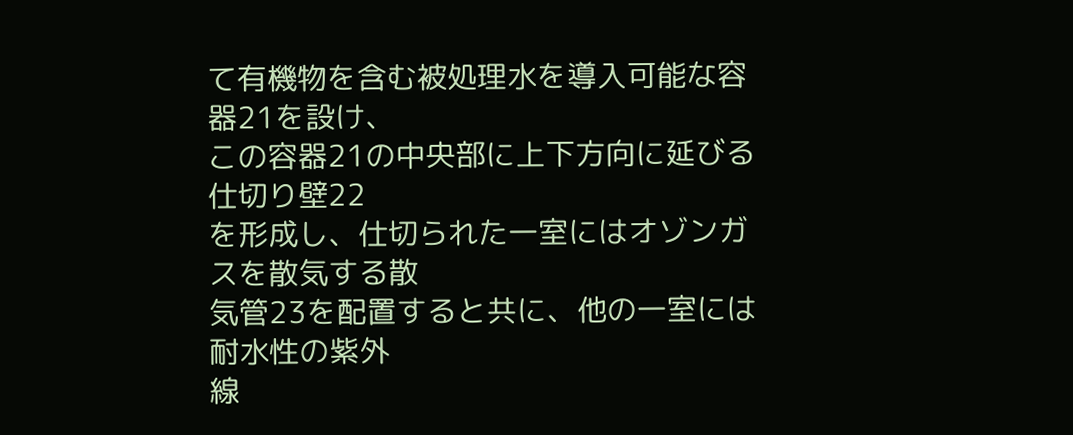て有機物を含む被処理水を導入可能な容器21を設け、
この容器21の中央部に上下方向に延びる仕切り壁22
を形成し、仕切られた一室にはオゾンガスを散気する散
気管23を配置すると共に、他の一室には耐水性の紫外
線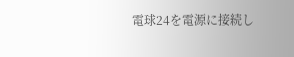電球24を電源に接続し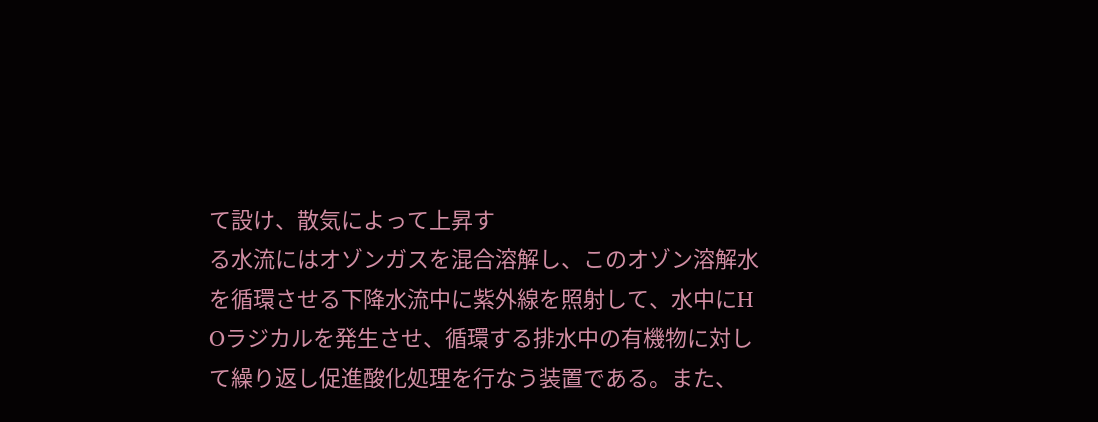て設け、散気によって上昇す
る水流にはオゾンガスを混合溶解し、このオゾン溶解水
を循環させる下降水流中に紫外線を照射して、水中にH
Oラジカルを発生させ、循環する排水中の有機物に対し
て繰り返し促進酸化処理を行なう装置である。また、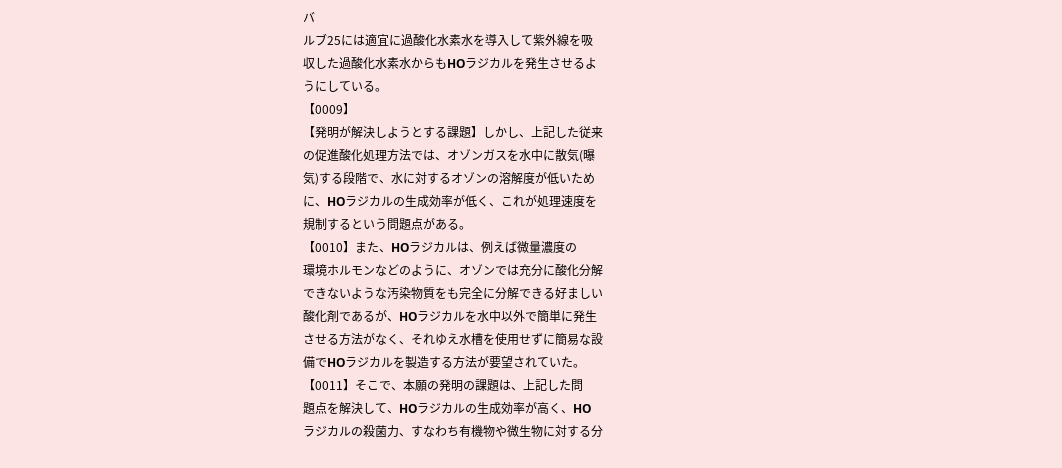バ
ルブ25には適宜に過酸化水素水を導入して紫外線を吸
収した過酸化水素水からもHOラジカルを発生させるよ
うにしている。
【0009】
【発明が解決しようとする課題】しかし、上記した従来
の促進酸化処理方法では、オゾンガスを水中に散気(曝
気)する段階で、水に対するオゾンの溶解度が低いため
に、HOラジカルの生成効率が低く、これが処理速度を
規制するという問題点がある。
【0010】また、HOラジカルは、例えば微量濃度の
環境ホルモンなどのように、オゾンでは充分に酸化分解
できないような汚染物質をも完全に分解できる好ましい
酸化剤であるが、HOラジカルを水中以外で簡単に発生
させる方法がなく、それゆえ水槽を使用せずに簡易な設
備でHOラジカルを製造する方法が要望されていた。
【0011】そこで、本願の発明の課題は、上記した問
題点を解決して、HOラジカルの生成効率が高く、HO
ラジカルの殺菌力、すなわち有機物や微生物に対する分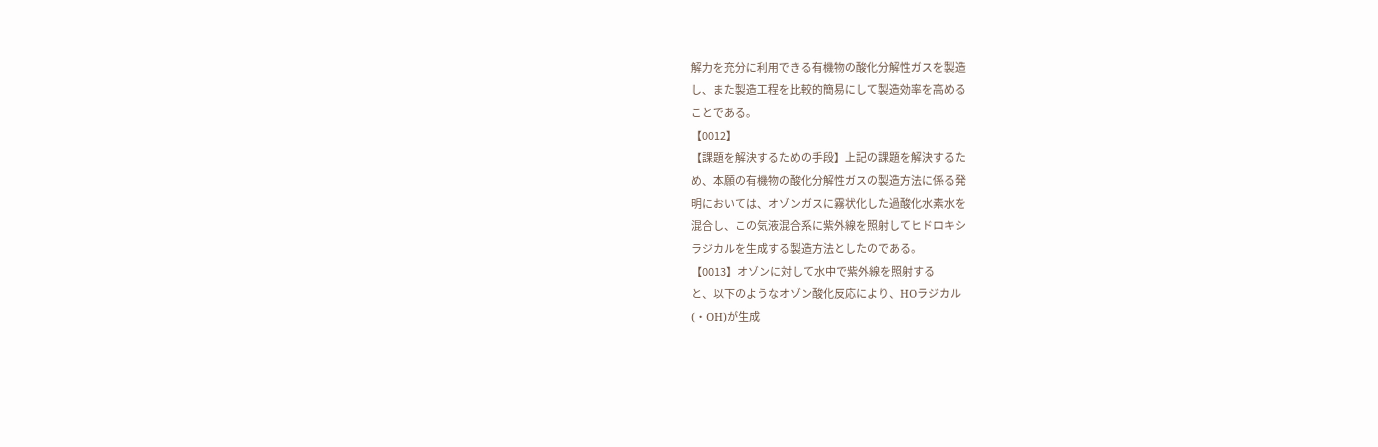解力を充分に利用できる有機物の酸化分解性ガスを製造
し、また製造工程を比較的簡易にして製造効率を高める
ことである。
【0012】
【課題を解決するための手段】上記の課題を解決するた
め、本願の有機物の酸化分解性ガスの製造方法に係る発
明においては、オゾンガスに霧状化した過酸化水素水を
混合し、この気液混合系に紫外線を照射してヒドロキシ
ラジカルを生成する製造方法としたのである。
【0013】オゾンに対して水中で紫外線を照射する
と、以下のようなオゾン酸化反応により、HOラジカル
(・OH)が生成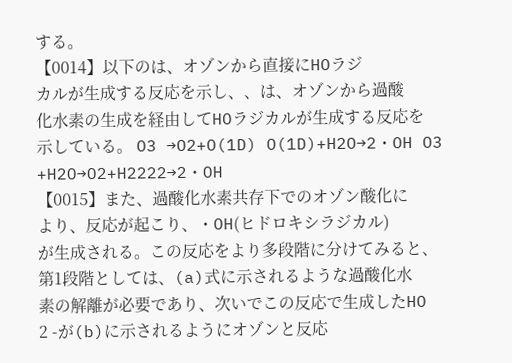する。
【0014】以下のは、オゾンから直接にHOラジ
カルが生成する反応を示し、、は、オゾンから過酸
化水素の生成を経由してHOラジカルが生成する反応を
示している。 O3 →O2+O(1D) O(1D)+H2O→2・OH O3 +H2O→O2+H2222→2・OH
【0015】また、過酸化水素共存下でのオゾン酸化に
より、反応が起こり、・OH(ヒドロキシラジカル)
が生成される。この反応をより多段階に分けてみると、
第1段階としては、(a)式に示されるような過酸化水
素の解離が必要であり、次いでこの反応で生成したHO
2 -が(b)に示されるようにオゾンと反応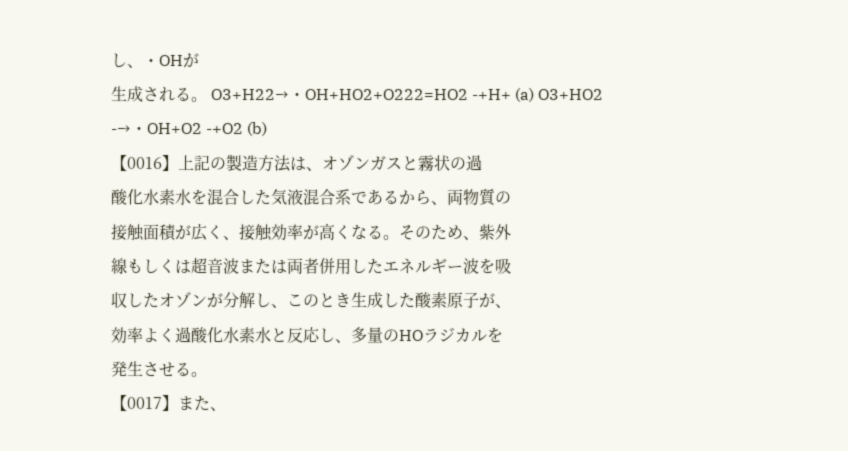し、・OHが
生成される。 O3+H22→・OH+HO2+O222=HO2 -+H+ (a) O3+HO2 -→・OH+O2 -+O2 (b)
【0016】上記の製造方法は、オゾンガスと霧状の過
酸化水素水を混合した気液混合系であるから、両物質の
接触面積が広く、接触効率が高くなる。そのため、紫外
線もしくは超音波または両者併用したエネルギー波を吸
収したオゾンが分解し、このとき生成した酸素原子が、
効率よく過酸化水素水と反応し、多量のHOラジカルを
発生させる。
【0017】また、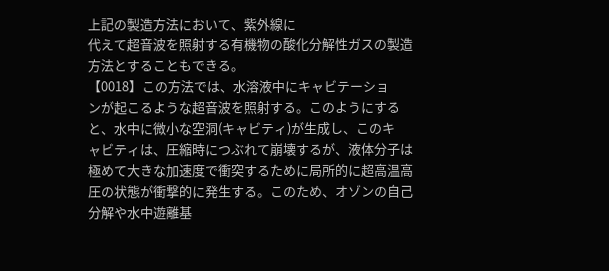上記の製造方法において、紫外線に
代えて超音波を照射する有機物の酸化分解性ガスの製造
方法とすることもできる。
【0018】この方法では、水溶液中にキャビテーショ
ンが起こるような超音波を照射する。このようにする
と、水中に微小な空洞(キャビティ)が生成し、このキ
ャビティは、圧縮時につぶれて崩壊するが、液体分子は
極めて大きな加速度で衝突するために局所的に超高温高
圧の状態が衝撃的に発生する。このため、オゾンの自己
分解や水中遊離基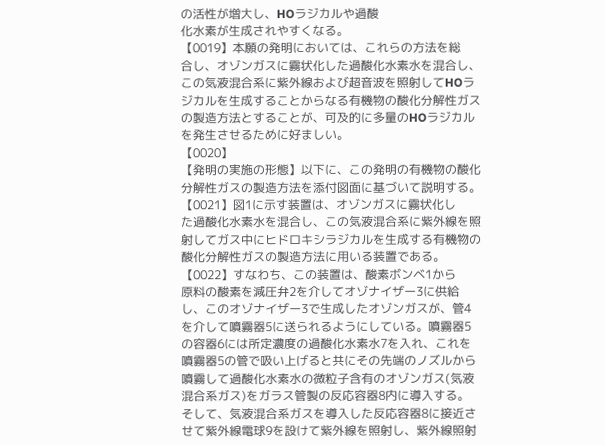の活性が増大し、HOラジカルや過酸
化水素が生成されやすくなる。
【0019】本願の発明においては、これらの方法を総
合し、オゾンガスに霧状化した過酸化水素水を混合し、
この気液混合系に紫外線および超音波を照射してHOラ
ジカルを生成することからなる有機物の酸化分解性ガス
の製造方法とすることが、可及的に多量のHOラジカル
を発生させるために好ましい。
【0020】
【発明の実施の形態】以下に、この発明の有機物の酸化
分解性ガスの製造方法を添付図面に基づいて説明する。
【0021】図1に示す装置は、オゾンガスに霧状化し
た過酸化水素水を混合し、この気液混合系に紫外線を照
射してガス中にヒドロキシラジカルを生成する有機物の
酸化分解性ガスの製造方法に用いる装置である。
【0022】すなわち、この装置は、酸素ボンベ1から
原料の酸素を減圧弁2を介してオゾナイザー3に供給
し、このオゾナイザー3で生成したオゾンガスが、管4
を介して噴霧器5に送られるようにしている。噴霧器5
の容器6には所定濃度の過酸化水素水7を入れ、これを
噴霧器5の管で吸い上げると共にその先端のノズルから
噴霧して過酸化水素水の微粒子含有のオゾンガス(気液
混合系ガス)をガラス管製の反応容器8内に導入する。
そして、気液混合系ガスを導入した反応容器8に接近さ
せて紫外線電球9を設けて紫外線を照射し、紫外線照射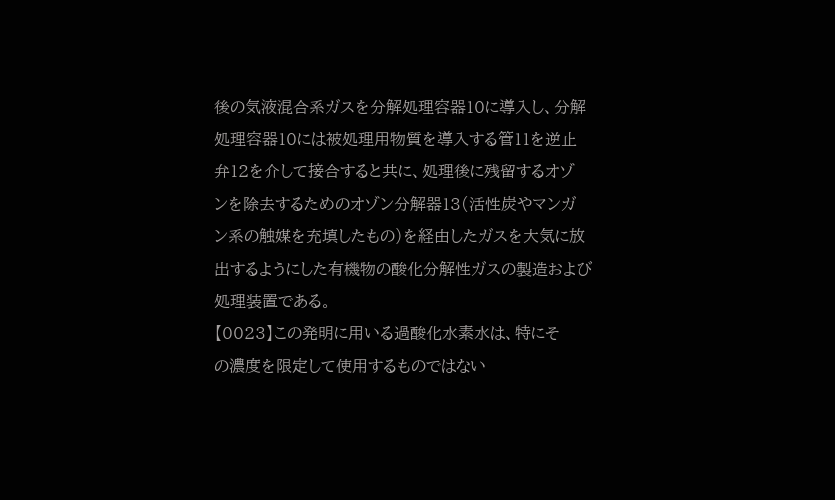後の気液混合系ガスを分解処理容器10に導入し、分解
処理容器10には被処理用物質を導入する管11を逆止
弁12を介して接合すると共に、処理後に残留するオゾ
ンを除去するためのオゾン分解器13(活性炭やマンガ
ン系の触媒を充填したもの)を経由したガスを大気に放
出するようにした有機物の酸化分解性ガスの製造および
処理装置である。
【0023】この発明に用いる過酸化水素水は、特にそ
の濃度を限定して使用するものではない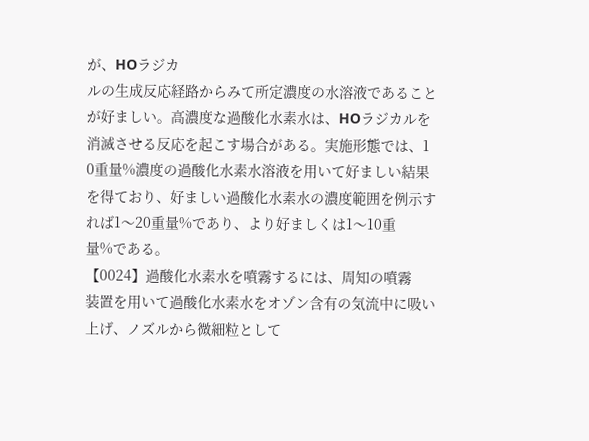が、HOラジカ
ルの生成反応経路からみて所定濃度の水溶液であること
が好ましい。高濃度な過酸化水素水は、HOラジカルを
消滅させる反応を起こす場合がある。実施形態では、1
0重量%濃度の過酸化水素水溶液を用いて好ましい結果
を得ており、好ましい過酸化水素水の濃度範囲を例示す
れば1〜20重量%であり、より好ましくは1〜10重
量%である。
【0024】過酸化水素水を噴霧するには、周知の噴霧
装置を用いて過酸化水素水をオゾン含有の気流中に吸い
上げ、ノズルから微細粒として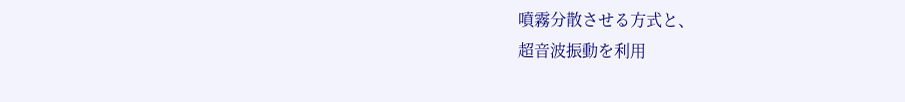噴霧分散させる方式と、
超音波振動を利用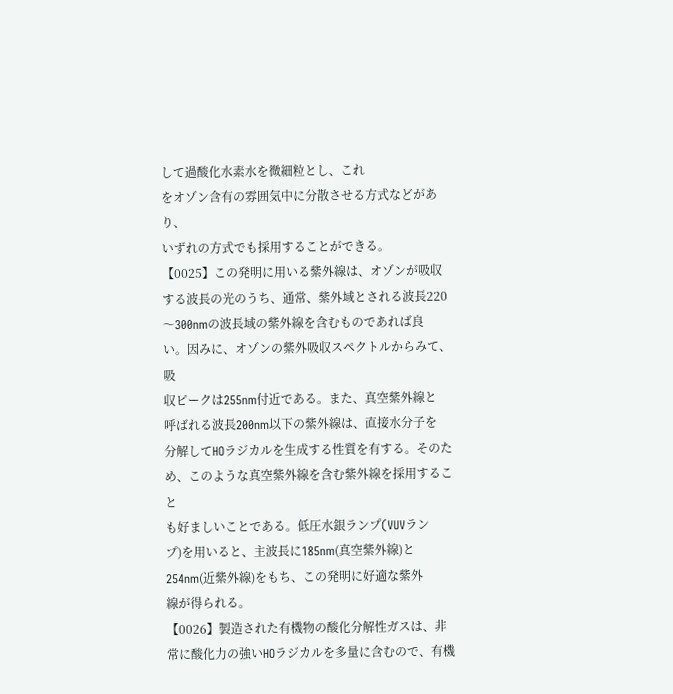して過酸化水素水を微細粒とし、これ
をオゾン含有の雰囲気中に分散させる方式などがあり、
いずれの方式でも採用することができる。
【0025】この発明に用いる紫外線は、オゾンが吸収
する波長の光のうち、通常、紫外域とされる波長220
〜300nmの波長域の紫外線を含むものであれば良
い。因みに、オゾンの紫外吸収スペクトルからみて、吸
収ピークは255nm付近である。また、真空紫外線と
呼ばれる波長200nm以下の紫外線は、直接水分子を
分解してHOラジカルを生成する性質を有する。そのた
め、このような真空紫外線を含む紫外線を採用すること
も好ましいことである。低圧水銀ランプ(VUVラン
プ)を用いると、主波長に185nm(真空紫外線)と
254nm(近紫外線)をもち、この発明に好適な紫外
線が得られる。
【0026】製造された有機物の酸化分解性ガスは、非
常に酸化力の強いHOラジカルを多量に含むので、有機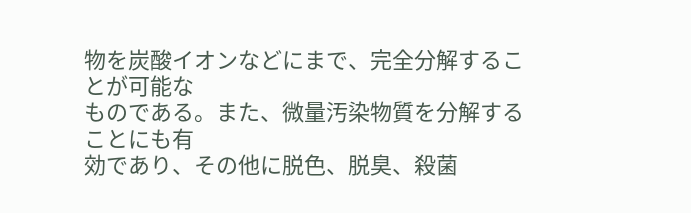物を炭酸イオンなどにまで、完全分解することが可能な
ものである。また、微量汚染物質を分解することにも有
効であり、その他に脱色、脱臭、殺菌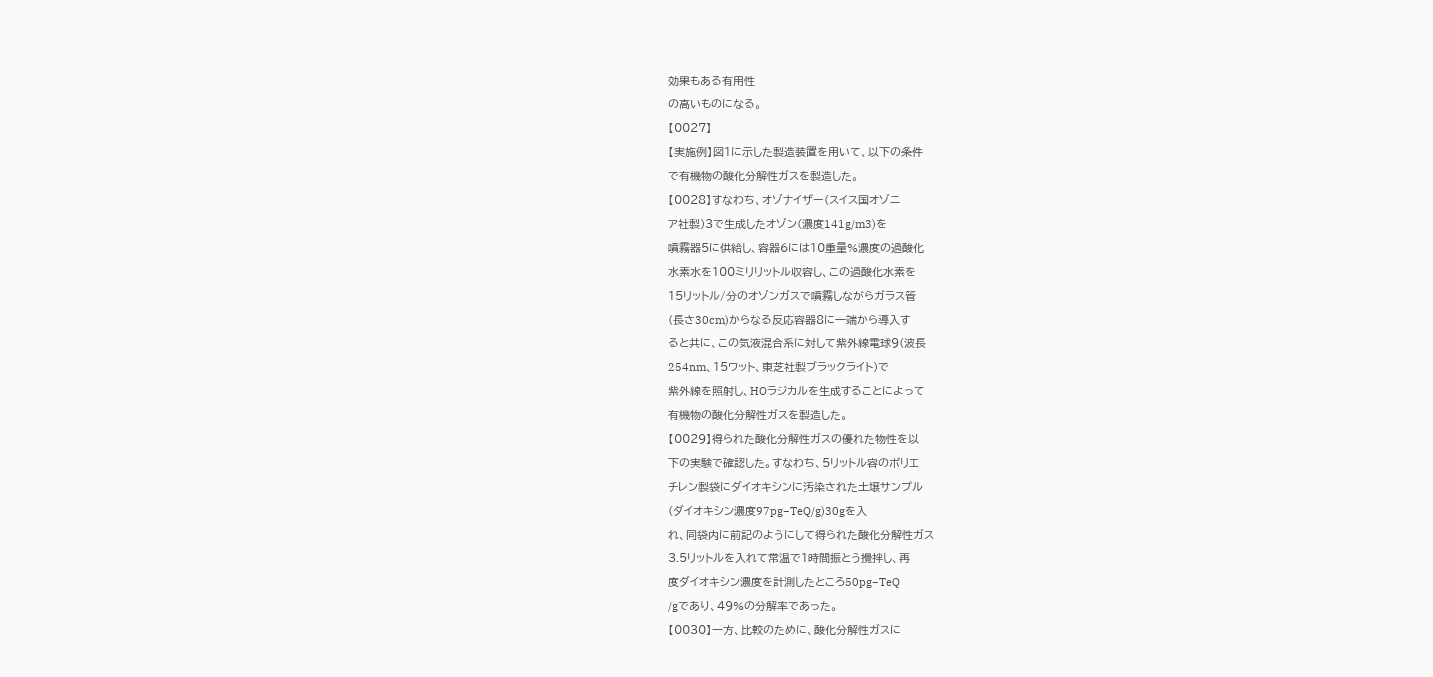効果もある有用性
の高いものになる。
【0027】
【実施例】図1に示した製造装置を用いて、以下の条件
で有機物の酸化分解性ガスを製造した。
【0028】すなわち、オゾナイザー(スイス国オゾニ
ア社製)3で生成したオゾン(濃度141g/m3)を
噴霧器5に供給し、容器6には10重量%濃度の過酸化
水素水を100ミリリットル収容し、この過酸化水素を
15リットル/分のオゾンガスで噴霧しながらガラス管
(長さ30cm)からなる反応容器8に一端から導入す
ると共に、この気液混合系に対して紫外線電球9(波長
254nm、15ワット、東芝社製ブラックライト)で
紫外線を照射し、HOラジカルを生成することによって
有機物の酸化分解性ガスを製造した。
【0029】得られた酸化分解性ガスの優れた物性を以
下の実験で確認した。すなわち、5リットル容のポリエ
チレン製袋にダイオキシンに汚染された土壌サンプル
(ダイオキシン濃度97pg−TeQ/g)30gを入
れ、同袋内に前記のようにして得られた酸化分解性ガス
3.5リットルを入れて常温で1時間振とう攪拌し、再
度ダイオキシン濃度を計測したところ50pg−TeQ
/gであり、49%の分解率であった。
【0030】一方、比較のために、酸化分解性ガスに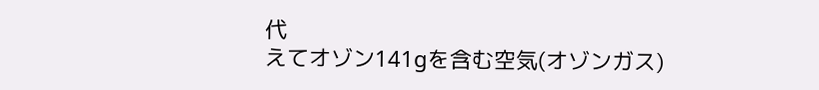代
えてオゾン141gを含む空気(オゾンガス)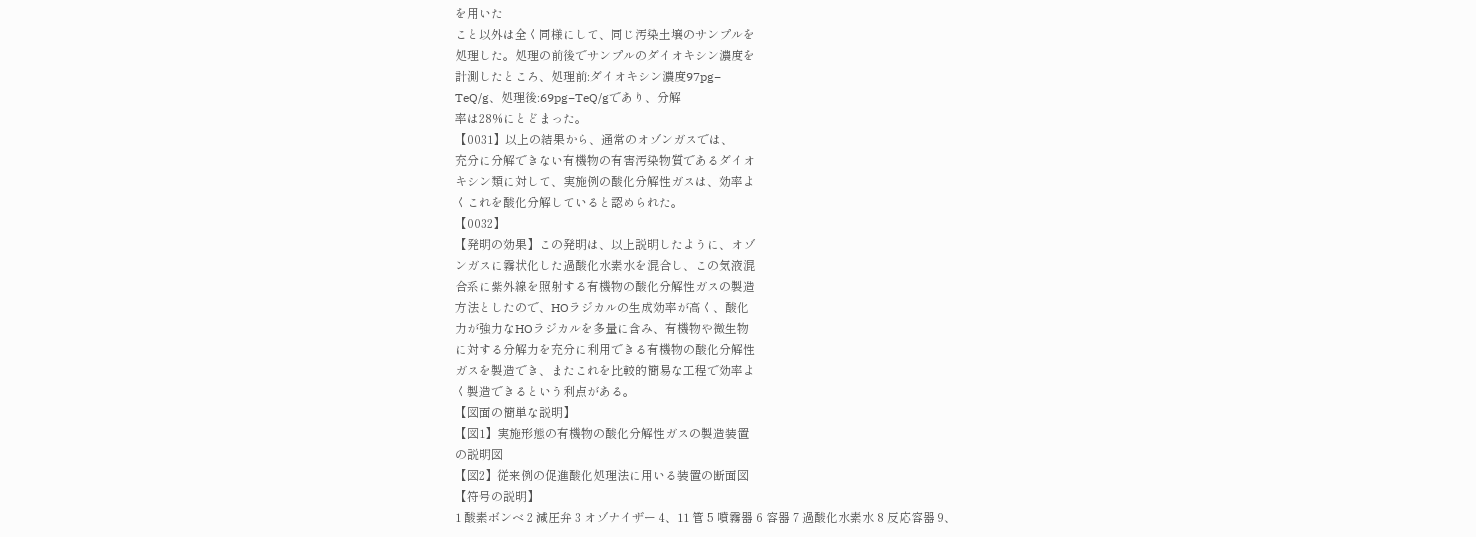を用いた
こと以外は全く同様にして、同じ汚染土壌のサンプルを
処理した。処理の前後でサンプルのダイオキシン濃度を
計測したところ、処理前:ダイオキシン濃度97pg−
TeQ/g、処理後:69pg−TeQ/gであり、分解
率は28%にとどまった。
【0031】以上の結果から、通常のオゾンガスでは、
充分に分解できない有機物の有害汚染物質であるダイオ
キシン類に対して、実施例の酸化分解性ガスは、効率よ
くこれを酸化分解していると認められた。
【0032】
【発明の効果】この発明は、以上説明したように、オゾ
ンガスに霧状化した過酸化水素水を混合し、この気液混
合系に紫外線を照射する有機物の酸化分解性ガスの製造
方法としたので、HOラジカルの生成効率が高く、酸化
力が強力なHOラジカルを多量に含み、有機物や微生物
に対する分解力を充分に利用できる有機物の酸化分解性
ガスを製造でき、またこれを比較的簡易な工程で効率よ
く製造できるという利点がある。
【図面の簡単な説明】
【図1】実施形態の有機物の酸化分解性ガスの製造装置
の説明図
【図2】従来例の促進酸化処理法に用いる装置の断面図
【符号の説明】
1 酸素ボンベ 2 減圧弁 3 オゾナイザー 4、11 管 5 噴霧器 6 容器 7 過酸化水素水 8 反応容器 9、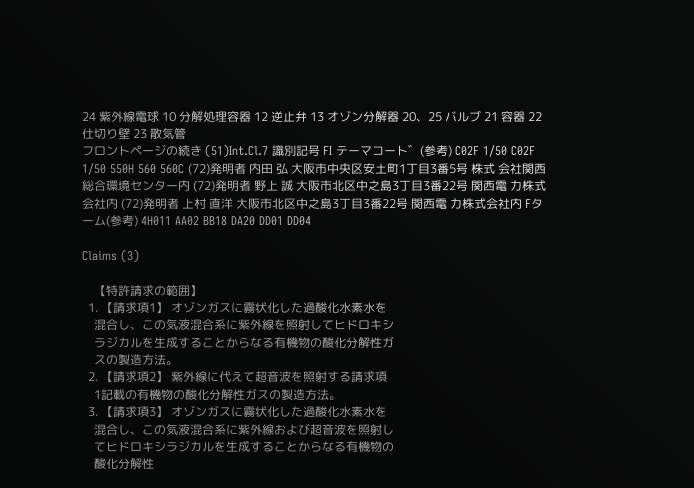24 紫外線電球 10 分解処理容器 12 逆止弁 13 オゾン分解器 20、25 バルブ 21 容器 22 仕切り壁 23 散気管
フロントページの続き (51)Int.Cl.7 識別記号 FI テーマコート゛(参考) C02F 1/50 C02F 1/50 550H 560 560C (72)発明者 内田 弘 大阪市中央区安土町1丁目3番5号 株式 会社関西総合環境センター内 (72)発明者 野上 誠 大阪市北区中之島3丁目3番22号 関西電 力株式会社内 (72)発明者 上村 直洋 大阪市北区中之島3丁目3番22号 関西電 力株式会社内 Fターム(参考) 4H011 AA02 BB18 DA20 DD01 DD04

Claims (3)

    【特許請求の範囲】
  1. 【請求項1】 オゾンガスに霧状化した過酸化水素水を
    混合し、この気液混合系に紫外線を照射してヒドロキシ
    ラジカルを生成することからなる有機物の酸化分解性ガ
    スの製造方法。
  2. 【請求項2】 紫外線に代えて超音波を照射する請求項
    1記載の有機物の酸化分解性ガスの製造方法。
  3. 【請求項3】 オゾンガスに霧状化した過酸化水素水を
    混合し、この気液混合系に紫外線および超音波を照射し
    てヒドロキシラジカルを生成することからなる有機物の
    酸化分解性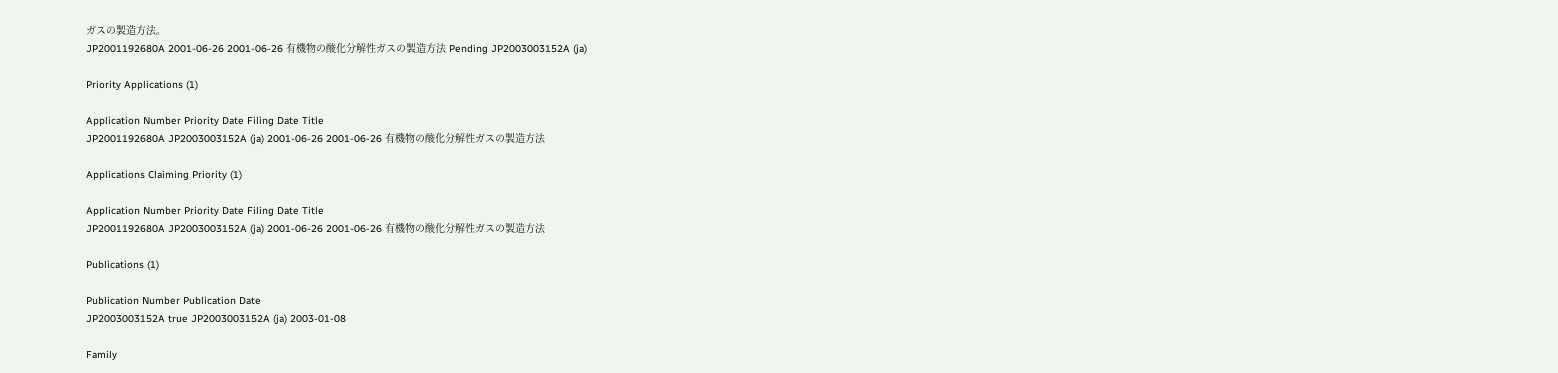ガスの製造方法。
JP2001192680A 2001-06-26 2001-06-26 有機物の酸化分解性ガスの製造方法 Pending JP2003003152A (ja)

Priority Applications (1)

Application Number Priority Date Filing Date Title
JP2001192680A JP2003003152A (ja) 2001-06-26 2001-06-26 有機物の酸化分解性ガスの製造方法

Applications Claiming Priority (1)

Application Number Priority Date Filing Date Title
JP2001192680A JP2003003152A (ja) 2001-06-26 2001-06-26 有機物の酸化分解性ガスの製造方法

Publications (1)

Publication Number Publication Date
JP2003003152A true JP2003003152A (ja) 2003-01-08

Family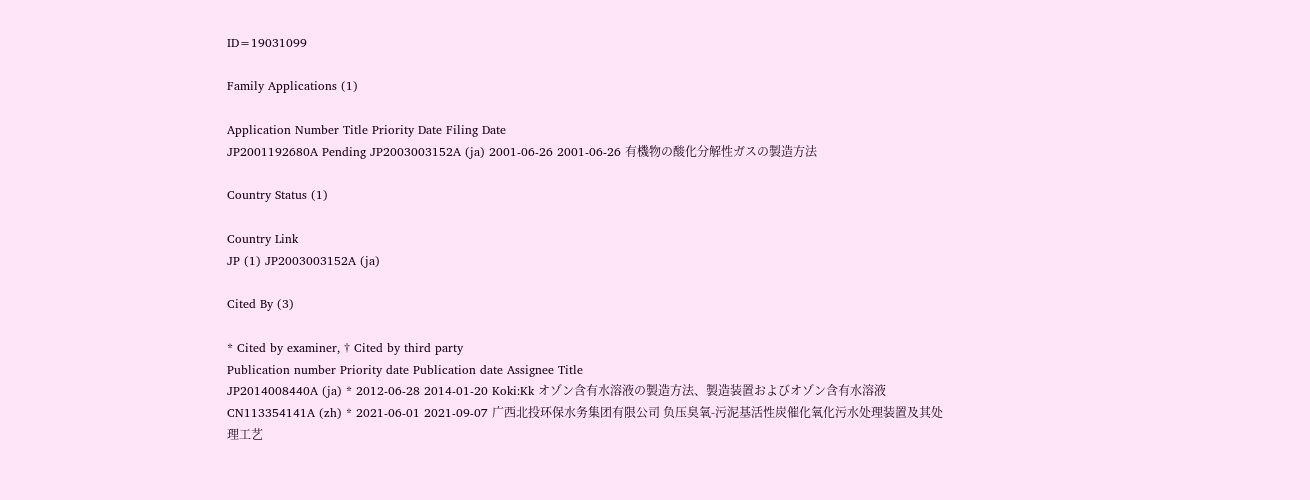ID=19031099

Family Applications (1)

Application Number Title Priority Date Filing Date
JP2001192680A Pending JP2003003152A (ja) 2001-06-26 2001-06-26 有機物の酸化分解性ガスの製造方法

Country Status (1)

Country Link
JP (1) JP2003003152A (ja)

Cited By (3)

* Cited by examiner, † Cited by third party
Publication number Priority date Publication date Assignee Title
JP2014008440A (ja) * 2012-06-28 2014-01-20 Koki:Kk オゾン含有水溶液の製造方法、製造装置およびオゾン含有水溶液
CN113354141A (zh) * 2021-06-01 2021-09-07 广西北投环保水务集团有限公司 负压臭氧-污泥基活性炭催化氧化污水处理装置及其处理工艺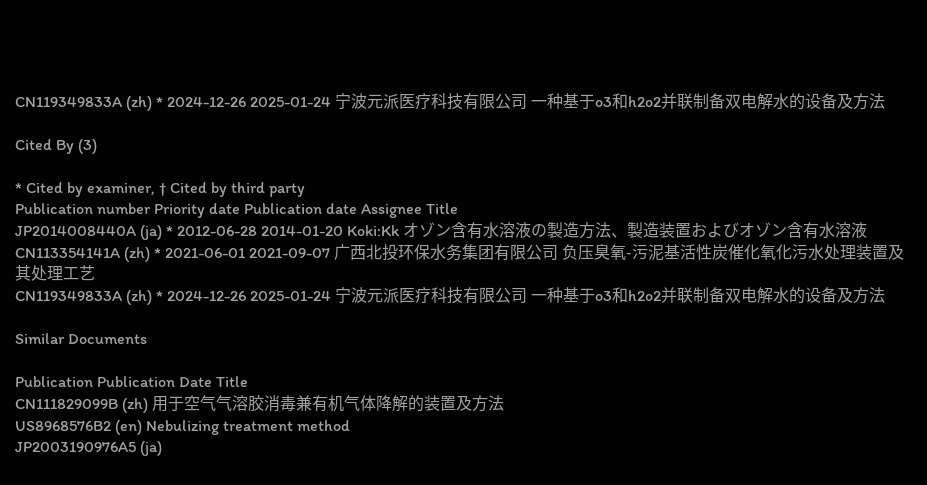CN119349833A (zh) * 2024-12-26 2025-01-24 宁波元派医疗科技有限公司 一种基于o3和h2o2并联制备双电解水的设备及方法

Cited By (3)

* Cited by examiner, † Cited by third party
Publication number Priority date Publication date Assignee Title
JP2014008440A (ja) * 2012-06-28 2014-01-20 Koki:Kk オゾン含有水溶液の製造方法、製造装置およびオゾン含有水溶液
CN113354141A (zh) * 2021-06-01 2021-09-07 广西北投环保水务集团有限公司 负压臭氧-污泥基活性炭催化氧化污水处理装置及其处理工艺
CN119349833A (zh) * 2024-12-26 2025-01-24 宁波元派医疗科技有限公司 一种基于o3和h2o2并联制备双电解水的设备及方法

Similar Documents

Publication Publication Date Title
CN111829099B (zh) 用于空气气溶胶消毒兼有机气体降解的装置及方法
US8968576B2 (en) Nebulizing treatment method
JP2003190976A5 (ja)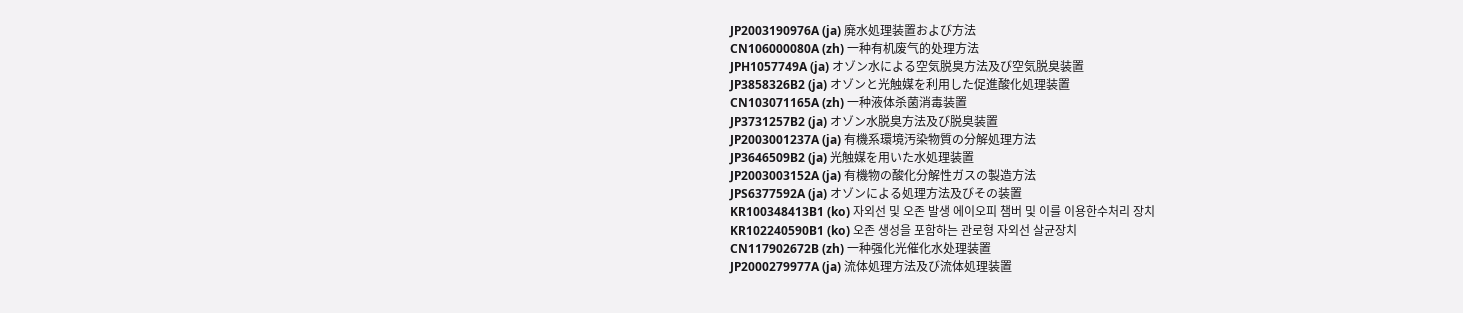JP2003190976A (ja) 廃水処理装置および方法
CN106000080A (zh) 一种有机废气的处理方法
JPH1057749A (ja) オゾン水による空気脱臭方法及び空気脱臭装置
JP3858326B2 (ja) オゾンと光触媒を利用した促進酸化処理装置
CN103071165A (zh) 一种液体杀菌消毒装置
JP3731257B2 (ja) オゾン水脱臭方法及び脱臭装置
JP2003001237A (ja) 有機系環境汚染物質の分解処理方法
JP3646509B2 (ja) 光触媒を用いた水処理装置
JP2003003152A (ja) 有機物の酸化分解性ガスの製造方法
JPS6377592A (ja) オゾンによる処理方法及びその装置
KR100348413B1 (ko) 자외선 및 오존 발생 에이오피 챔버 및 이를 이용한수처리 장치
KR102240590B1 (ko) 오존 생성을 포함하는 관로형 자외선 살균장치
CN117902672B (zh) 一种强化光催化水处理装置
JP2000279977A (ja) 流体処理方法及び流体処理装置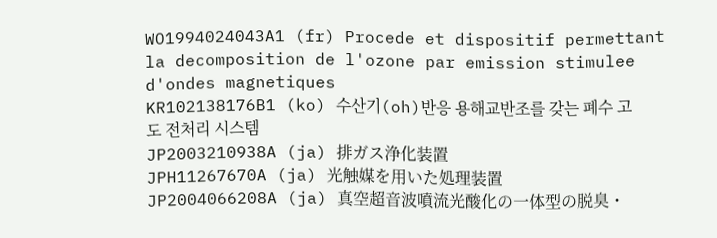WO1994024043A1 (fr) Procede et dispositif permettant la decomposition de l'ozone par emission stimulee d'ondes magnetiques
KR102138176B1 (ko) 수산기(oh)반응 용해교반조를 갖는 폐수 고도 전처리 시스템
JP2003210938A (ja) 排ガス浄化装置
JPH11267670A (ja) 光触媒を用いた処理装置
JP2004066208A (ja) 真空超音波噴流光酸化の一体型の脱臭・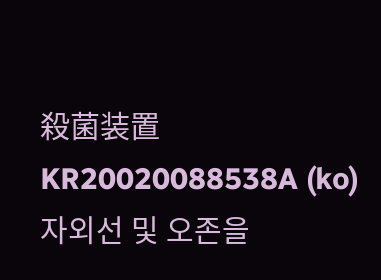殺菌装置
KR20020088538A (ko) 자외선 및 오존을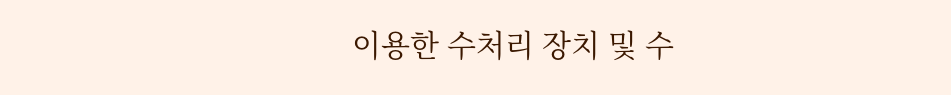이용한 수처리 장치 및 수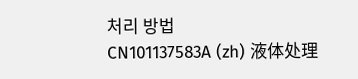처리 방법
CN101137583A (zh) 液体处理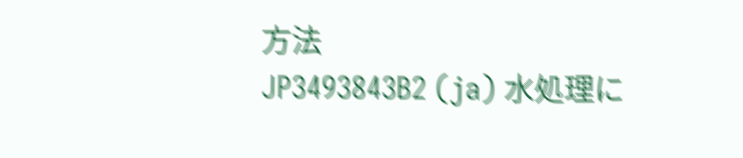方法
JP3493843B2 (ja) 水処理に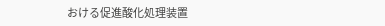おける促進酸化処理装置